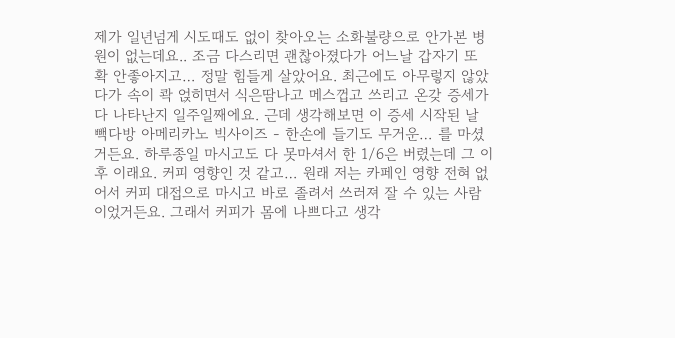제가 일년넘게 시도때도 없이 찾아오는 소화불량으로 안가본 병원이 없는데요.. 조금 다스리면 괜찮아졌다가 어느날 갑자기 또 확 안좋아지고… 정말 힘들게 살았어요. 최근에도 아무렇지 않았다가 속이 콱 얹히면서 식은땀나고 메스껍고 쓰리고 온갖 증세가 다 나타난지 일주일째에요. 근데 생각해보면 이 증세 시작된 날 빽다방 아메리카노 빅사이즈 - 한손에 들기도 무거운… 를 마셨거든요. 하루종일 마시고도 다 못마셔서 한 1/6은 버렸는데 그 이후 이래요. 커피 영향인 것 같고… 원래 저는 카페인 영향 전혀 없어서 커피 대접으로 마시고 바로 졸려서 쓰러져 잘 수 있는 사람이었거든요. 그래서 커피가 몸에 나쁘다고 생각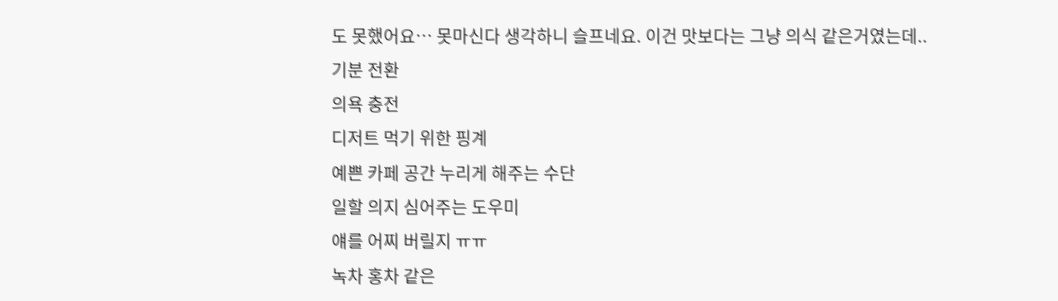도 못했어요… 못마신다 생각하니 슬프네요. 이건 맛보다는 그냥 의식 같은거였는데..
기분 전환
의욕 충전
디저트 먹기 위한 핑계
예쁜 카페 공간 누리게 해주는 수단
일할 의지 심어주는 도우미
얘를 어찌 버릴지 ㅠㅠ
녹차 홍차 같은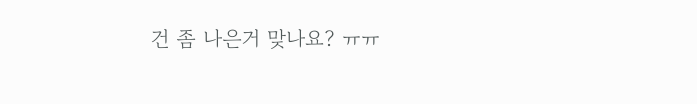건 좀 나은거 맞나요? ㅠㅠ